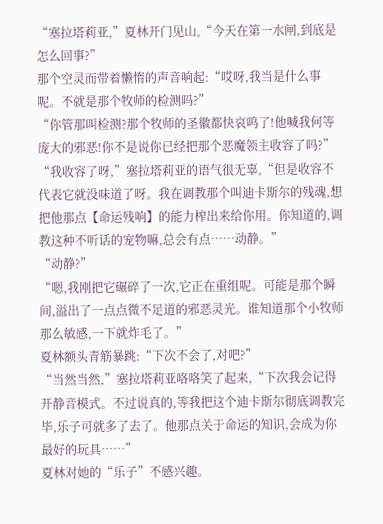“塞拉塔莉亚,”夏林开门见山,“今天在第一水闸,到底是怎么回事?”
那个空灵而带着懒惰的声音响起:“哎呀,我当是什么事呢。不就是那个牧师的检测吗?”
“你管那叫检测?那个牧师的圣徽都快哀鸣了!他喊我何等庞大的邪恶!你不是说你已经把那个恶魔领主收容了吗?”
“我收容了呀,”塞拉塔莉亚的语气很无辜,“但是收容不代表它就没味道了呀。我在调教那个叫迪卡斯尔的残魂,想把他那点【命运残响】的能力榨出来给你用。你知道的,调教这种不听话的宠物嘛,总会有点……动静。”
“动静?”
“嗯,我刚把它碾碎了一次,它正在重组呢。可能是那个瞬间,溢出了一点点微不足道的邪恶灵光。谁知道那个小牧师那么敏感,一下就炸毛了。”
夏林额头青筋暴跳:“下次不会了,对吧?”
“当然当然,”塞拉塔莉亚咯咯笑了起来,“下次我会记得开静音模式。不过说真的,等我把这个迪卡斯尔彻底调教完毕,乐子可就多了去了。他那点关于命运的知识,会成为你最好的玩具……”
夏林对她的“乐子”不感兴趣。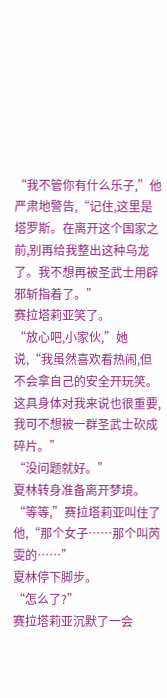“我不管你有什么乐子,”他严肃地警告,“记住,这里是塔罗斯。在离开这个国家之前,别再给我整出这种乌龙了。我不想再被圣武士用辟邪斩指着了。”
赛拉塔莉亚笑了。
“放心吧,小家伙,”她说,“我虽然喜欢看热闹,但不会拿自己的安全开玩笑。这具身体对我来说也很重要,我可不想被一群圣武士砍成碎片。”
“没问题就好。”
夏林转身准备离开梦境。
“等等,”赛拉塔莉亚叫住了他,“那个女子……那个叫芮雯的……”
夏林停下脚步。
“怎么了?”
赛拉塔莉亚沉默了一会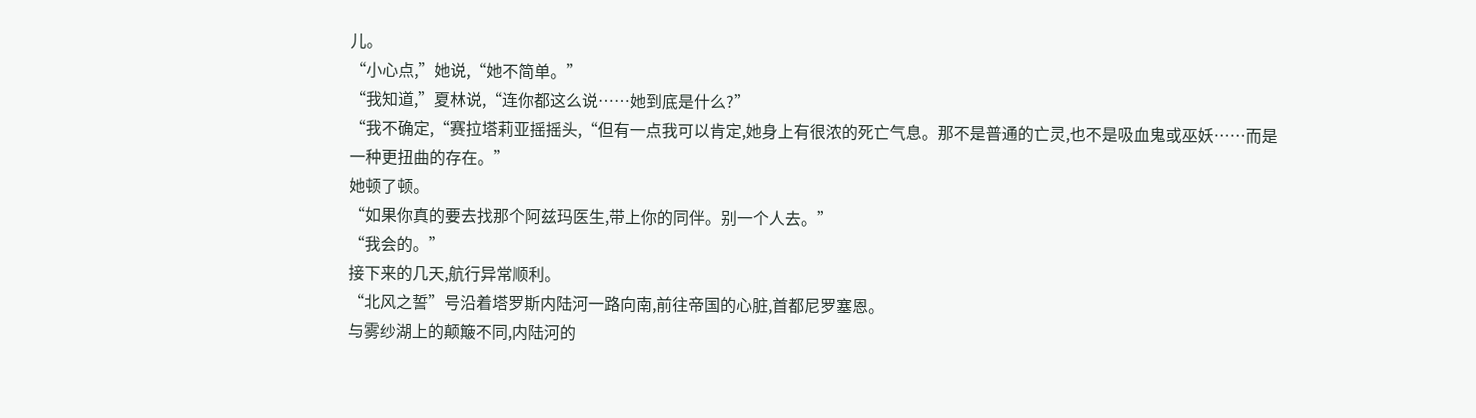儿。
“小心点,”她说,“她不简单。”
“我知道,”夏林说,“连你都这么说……她到底是什么?”
“我不确定,“赛拉塔莉亚摇摇头,“但有一点我可以肯定,她身上有很浓的死亡气息。那不是普通的亡灵,也不是吸血鬼或巫妖……而是一种更扭曲的存在。”
她顿了顿。
“如果你真的要去找那个阿兹玛医生,带上你的同伴。别一个人去。”
“我会的。”
接下来的几天,航行异常顺利。
“北风之誓”号沿着塔罗斯内陆河一路向南,前往帝国的心脏,首都尼罗塞恩。
与雾纱湖上的颠簸不同,内陆河的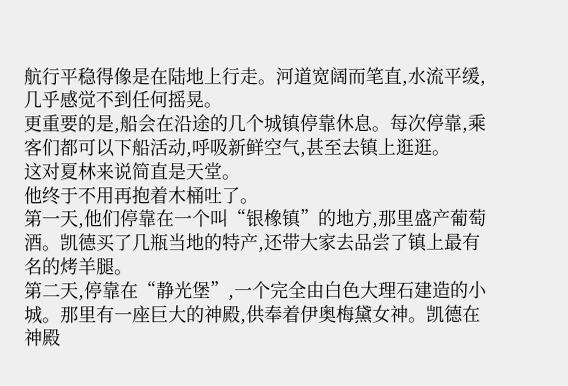航行平稳得像是在陆地上行走。河道宽阔而笔直,水流平缓,几乎感觉不到任何摇晃。
更重要的是,船会在沿途的几个城镇停靠休息。每次停靠,乘客们都可以下船活动,呼吸新鲜空气,甚至去镇上逛逛。
这对夏林来说简直是天堂。
他终于不用再抱着木桶吐了。
第一天,他们停靠在一个叫“银橡镇”的地方,那里盛产葡萄酒。凯德买了几瓶当地的特产,还带大家去品尝了镇上最有名的烤羊腿。
第二天,停靠在“静光堡”,一个完全由白色大理石建造的小城。那里有一座巨大的神殿,供奉着伊奥梅黛女神。凯德在神殿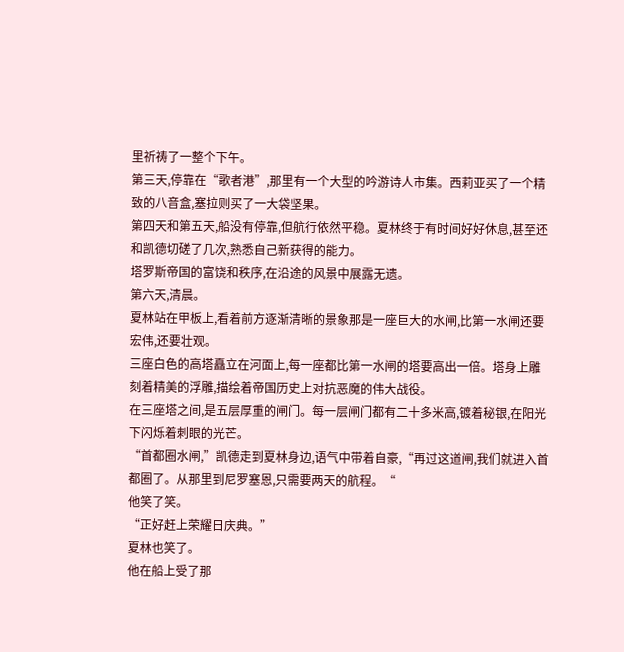里祈祷了一整个下午。
第三天,停靠在“歌者港”,那里有一个大型的吟游诗人市集。西莉亚买了一个精致的八音盒,塞拉则买了一大袋坚果。
第四天和第五天,船没有停靠,但航行依然平稳。夏林终于有时间好好休息,甚至还和凯德切磋了几次,熟悉自己新获得的能力。
塔罗斯帝国的富饶和秩序,在沿途的风景中展露无遗。
第六天,清晨。
夏林站在甲板上,看着前方逐渐清晰的景象那是一座巨大的水闸,比第一水闸还要宏伟,还要壮观。
三座白色的高塔矗立在河面上,每一座都比第一水闸的塔要高出一倍。塔身上雕刻着精美的浮雕,描绘着帝国历史上对抗恶魔的伟大战役。
在三座塔之间,是五层厚重的闸门。每一层闸门都有二十多米高,镀着秘银,在阳光下闪烁着刺眼的光芒。
“首都圈水闸,”凯德走到夏林身边,语气中带着自豪,“再过这道闸,我们就进入首都圈了。从那里到尼罗塞恩,只需要两天的航程。“
他笑了笑。
“正好赶上荣耀日庆典。”
夏林也笑了。
他在船上受了那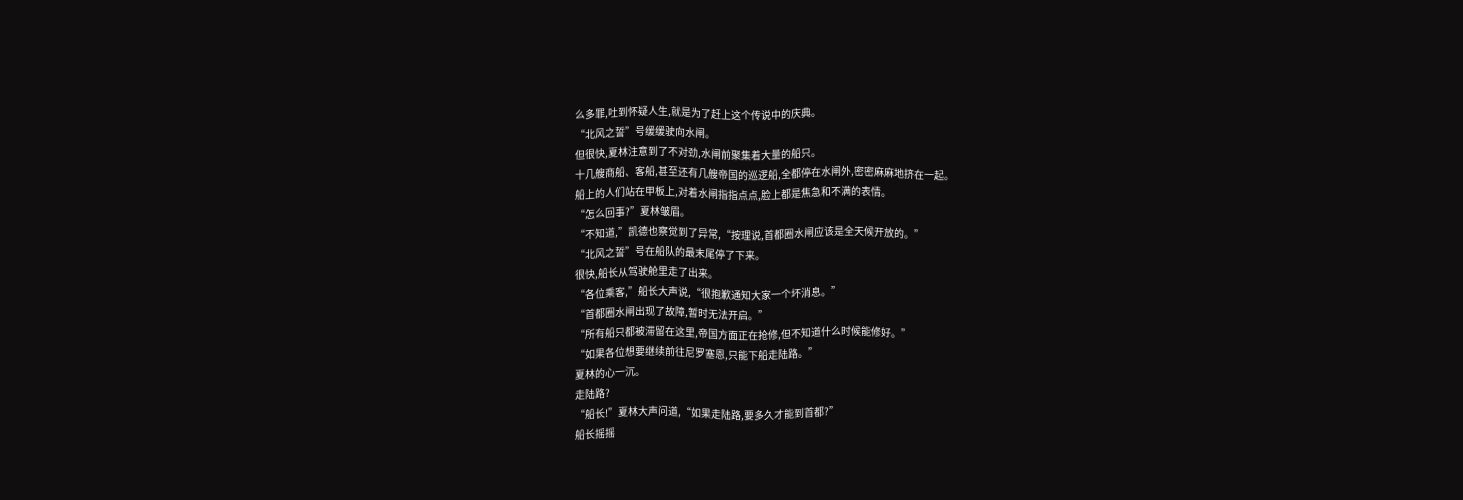么多罪,吐到怀疑人生,就是为了赶上这个传说中的庆典。
“北风之誓”号缓缓驶向水闸。
但很快,夏林注意到了不对劲,水闸前聚集着大量的船只。
十几艘商船、客船,甚至还有几艘帝国的巡逻船,全都停在水闸外,密密麻麻地挤在一起。
船上的人们站在甲板上,对着水闸指指点点,脸上都是焦急和不满的表情。
“怎么回事?”夏林皱眉。
“不知道,”凯德也察觉到了异常,“按理说,首都圈水闸应该是全天候开放的。”
“北风之誓”号在船队的最末尾停了下来。
很快,船长从驾驶舱里走了出来。
“各位乘客,”船长大声说,“很抱歉通知大家一个坏消息。”
“首都圈水闸出现了故障,暂时无法开启。”
“所有船只都被滞留在这里,帝国方面正在抢修,但不知道什么时候能修好。”
“如果各位想要继续前往尼罗塞恩,只能下船走陆路。”
夏林的心一沉。
走陆路?
“船长!”夏林大声问道,“如果走陆路,要多久才能到首都?”
船长摇摇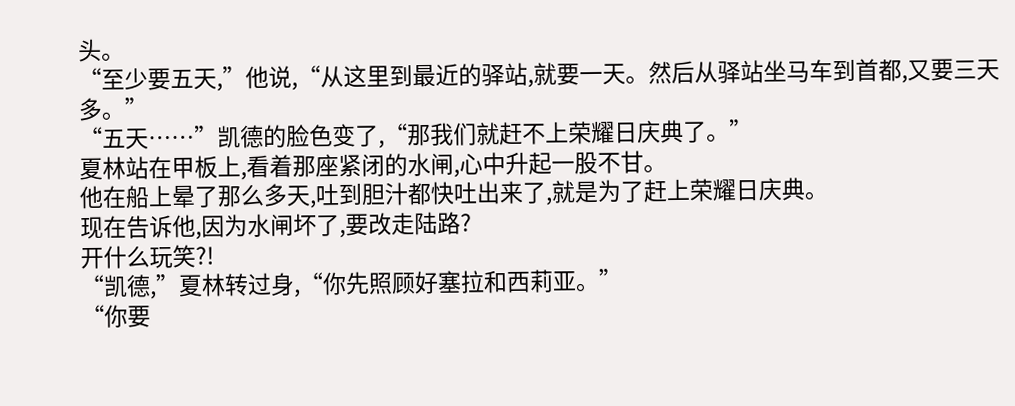头。
“至少要五天,”他说,“从这里到最近的驿站,就要一天。然后从驿站坐马车到首都,又要三天多。”
“五天……”凯德的脸色变了,“那我们就赶不上荣耀日庆典了。”
夏林站在甲板上,看着那座紧闭的水闸,心中升起一股不甘。
他在船上晕了那么多天,吐到胆汁都快吐出来了,就是为了赶上荣耀日庆典。
现在告诉他,因为水闸坏了,要改走陆路?
开什么玩笑?!
“凯德,”夏林转过身,“你先照顾好塞拉和西莉亚。”
“你要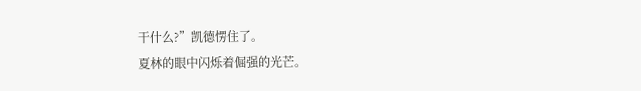干什么?”凯德愣住了。
夏林的眼中闪烁着倔强的光芒。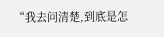“我去问清楚,到底是怎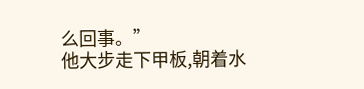么回事。”
他大步走下甲板,朝着水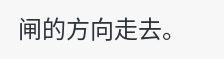闸的方向走去。